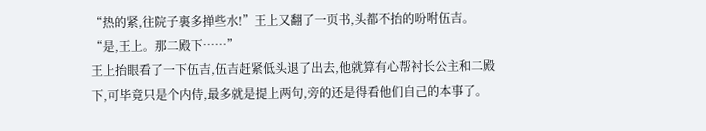“热的紧,往院子裏多掸些水!”王上又翻了一页书,头都不抬的吩咐伍吉。
“是,王上。那二殿下……”
王上抬眼看了一下伍吉,伍吉赶紧低头退了出去,他就算有心帮衬长公主和二殿下,可毕竟只是个内侍,最多就是提上两句,旁的还是得看他们自己的本事了。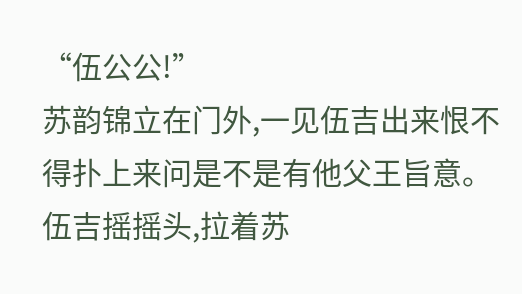“伍公公!”
苏韵锦立在门外,一见伍吉出来恨不得扑上来问是不是有他父王旨意。伍吉摇摇头,拉着苏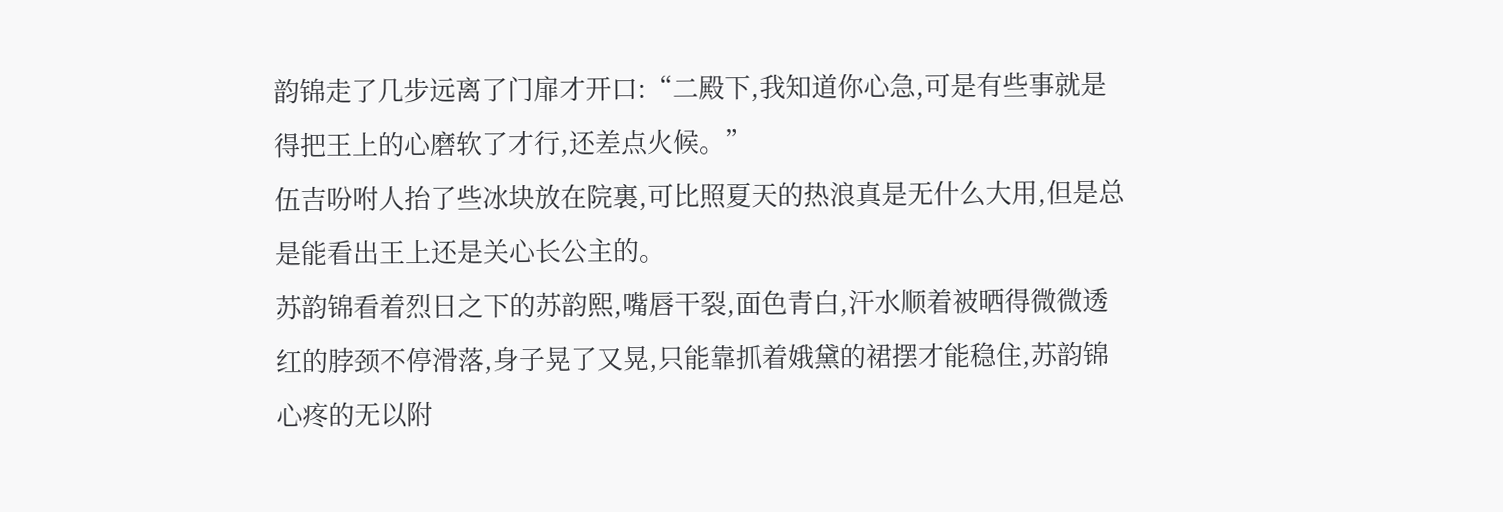韵锦走了几步远离了门扉才开口:“二殿下,我知道你心急,可是有些事就是得把王上的心磨软了才行,还差点火候。”
伍吉吩咐人抬了些冰块放在院裏,可比照夏天的热浪真是无什么大用,但是总是能看出王上还是关心长公主的。
苏韵锦看着烈日之下的苏韵熙,嘴唇干裂,面色青白,汗水顺着被晒得微微透红的脖颈不停滑落,身子晃了又晃,只能靠抓着娥黛的裙摆才能稳住,苏韵锦心疼的无以附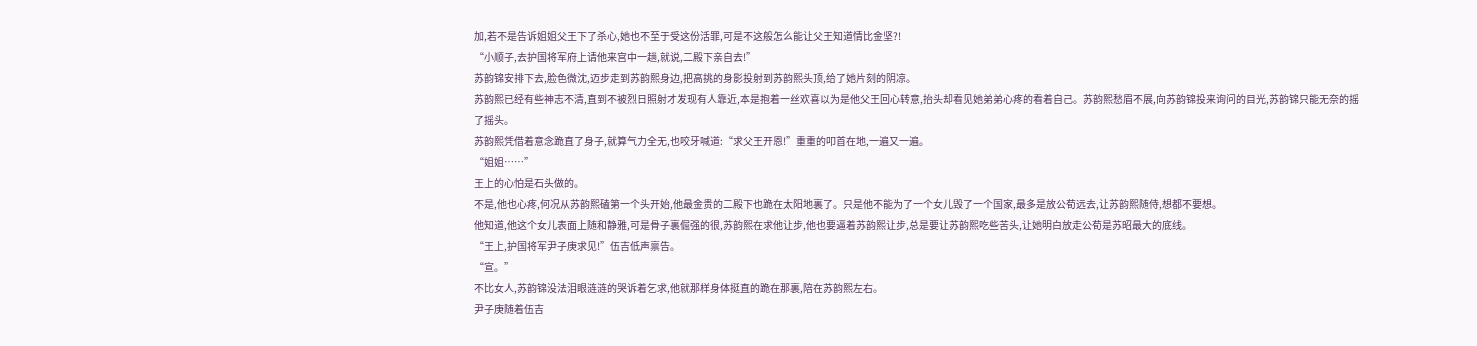加,若不是告诉姐姐父王下了杀心,她也不至于受这份活罪,可是不这般怎么能让父王知道情比金坚?!
“小顺子,去护国将军府上请他来宫中一趟,就说,二殿下亲自去!”
苏韵锦安排下去,脸色微沈,迈步走到苏韵熙身边,把高挑的身影投射到苏韵熙头顶,给了她片刻的阴凉。
苏韵熙已经有些神志不清,直到不被烈日照射才发现有人靠近,本是抱着一丝欢喜以为是他父王回心转意,抬头却看见她弟弟心疼的看着自己。苏韵熙愁眉不展,向苏韵锦投来询问的目光,苏韵锦只能无奈的摇了摇头。
苏韵熙凭借着意念跪直了身子,就算气力全无,也咬牙喊道:“求父王开恩!”重重的叩首在地,一遍又一遍。
“姐姐……”
王上的心怕是石头做的。
不是,他也心疼,何况从苏韵熙磕第一个头开始,他最金贵的二殿下也跪在太阳地裏了。只是他不能为了一个女儿毁了一个国家,最多是放公荀远去,让苏韵熙随侍,想都不要想。
他知道,他这个女儿表面上随和静雅,可是骨子裏倔强的很,苏韵熙在求他让步,他也要逼着苏韵熙让步,总是要让苏韵熙吃些苦头,让她明白放走公荀是苏昭最大的底线。
“王上,护国将军尹子庚求见!”伍吉低声禀告。
“宣。”
不比女人,苏韵锦没法泪眼涟涟的哭诉着乞求,他就那样身体挺直的跪在那裏,陪在苏韵熙左右。
尹子庚随着伍吉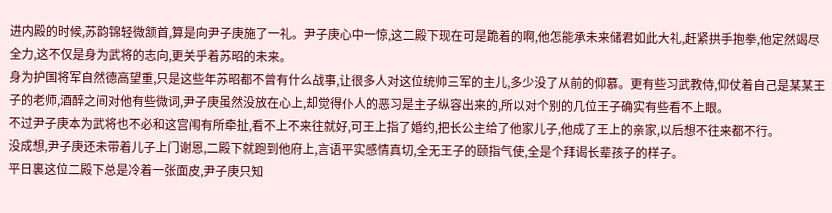进内殿的时候,苏韵锦轻微颔首,算是向尹子庚施了一礼。尹子庚心中一惊,这二殿下现在可是跪着的啊,他怎能承未来储君如此大礼,赶紧拱手抱拳,他定然竭尽全力,这不仅是身为武将的志向,更关乎着苏昭的未来。
身为护国将军自然德高望重,只是这些年苏昭都不曾有什么战事,让很多人对这位统帅三军的主儿,多少没了从前的仰慕。更有些习武教侍,仰仗着自己是某某王子的老师,酒醉之间对他有些微词,尹子庚虽然没放在心上,却觉得仆人的恶习是主子纵容出来的,所以对个别的几位王子确实有些看不上眼。
不过尹子庚本为武将也不必和这宫闱有所牵扯,看不上不来往就好,可王上指了婚约,把长公主给了他家儿子,他成了王上的亲家,以后想不往来都不行。
没成想,尹子庚还未带着儿子上门谢恩,二殿下就跑到他府上,言语平实感情真切,全无王子的颐指气使,全是个拜谒长辈孩子的样子。
平日裏这位二殿下总是冷着一张面皮,尹子庚只知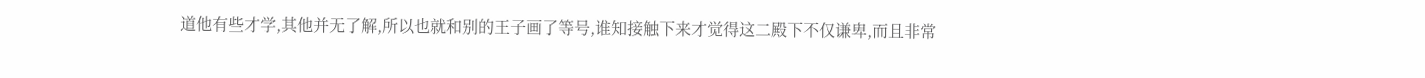道他有些才学,其他并无了解,所以也就和别的王子画了等号,谁知接触下来才觉得这二殿下不仅谦卑,而且非常